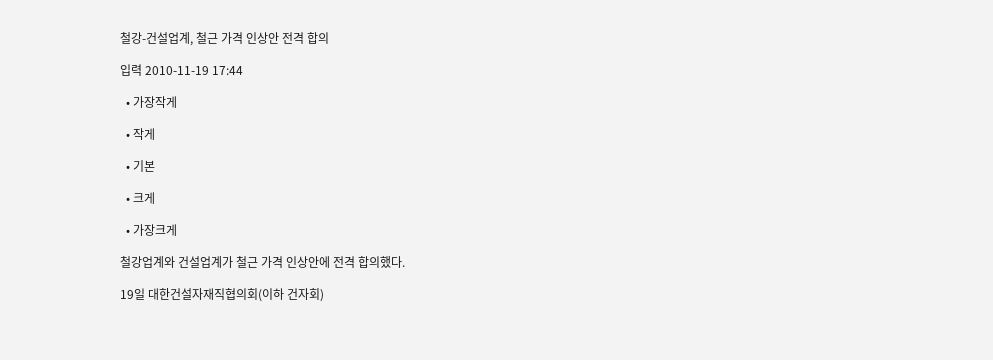철강-건설업계, 철근 가격 인상안 전격 합의

입력 2010-11-19 17:44

  • 가장작게

  • 작게

  • 기본

  • 크게

  • 가장크게

철강업계와 건설업계가 철근 가격 인상안에 전격 합의했다.

19일 대한건설자재직협의회(이하 건자회)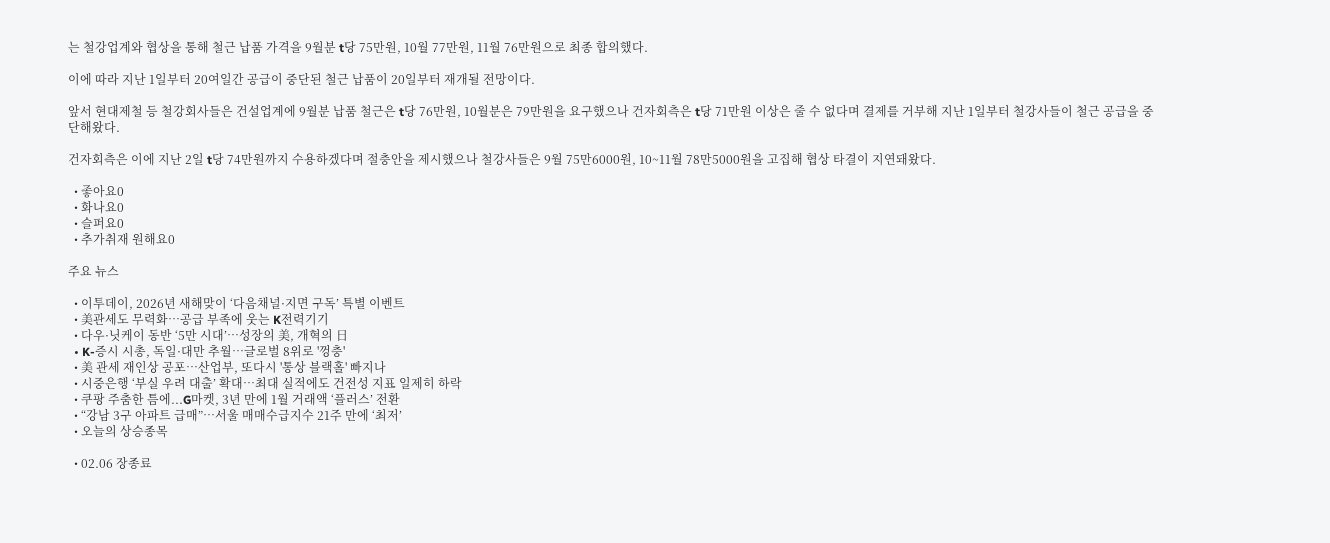는 철강업계와 협상을 통해 철근 납품 가격을 9월분 t당 75만원, 10월 77만원, 11월 76만원으로 최종 합의했다.

이에 따라 지난 1일부터 20여일간 공급이 중단된 철근 납품이 20일부터 재개될 전망이다.

앞서 현대제철 등 철강회사들은 건설업계에 9월분 납품 철근은 t당 76만원, 10월분은 79만원을 요구했으나 건자회측은 t당 71만원 이상은 줄 수 없다며 결제를 거부해 지난 1일부터 철강사들이 철근 공급을 중단해왔다.

건자회측은 이에 지난 2일 t당 74만원까지 수용하겠다며 절충안을 제시했으나 철강사들은 9월 75만6000원, 10~11월 78만5000원을 고집해 협상 타결이 지연돼왔다.

  • 좋아요0
  • 화나요0
  • 슬퍼요0
  • 추가취재 원해요0

주요 뉴스

  • 이투데이, 2026년 새해맞이 ‘다음채널·지면 구독’ 특별 이벤트
  • 美관세도 무력화…공급 부족에 웃는 K전력기기
  • 다우·닛케이 동반 ‘5만 시대’⋯성장의 美, 개혁의 日
  • K-증시 시총, 독일·대만 추월…글로벌 8위로 '껑충'
  • 美 관세 재인상 공포⋯산업부, 또다시 '통상 블랙홀' 빠지나
  • 시중은행 ‘부실 우려 대출’ 확대…최대 실적에도 건전성 지표 일제히 하락
  • 쿠팡 주춤한 틈에...G마켓, 3년 만에 1월 거래액 ‘플러스’ 전환
  • “강남 3구 아파트 급매”…서울 매매수급지수 21주 만에 ‘최저’
  • 오늘의 상승종목

  • 02.06 장종료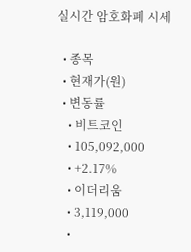실시간 암호화폐 시세

  • 종목
  • 현재가(원)
  • 변동률
    • 비트코인
    • 105,092,000
    • +2.17%
    • 이더리움
    • 3,119,000
    •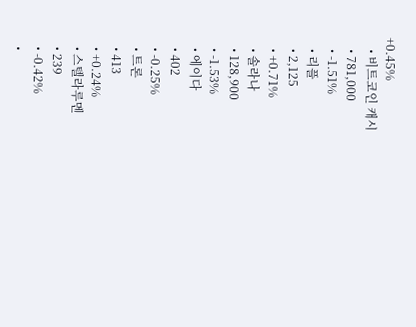+0.45%
    • 비트코인 캐시
    • 781,000
    • -1.51%
    • 리플
    • 2,125
    • +0.71%
    • 솔라나
    • 128,900
    • -1.53%
    • 에이다
    • 402
    • -0.25%
    • 트론
    • 413
    • +0.24%
    • 스텔라루멘
    • 239
    • -0.42%
    •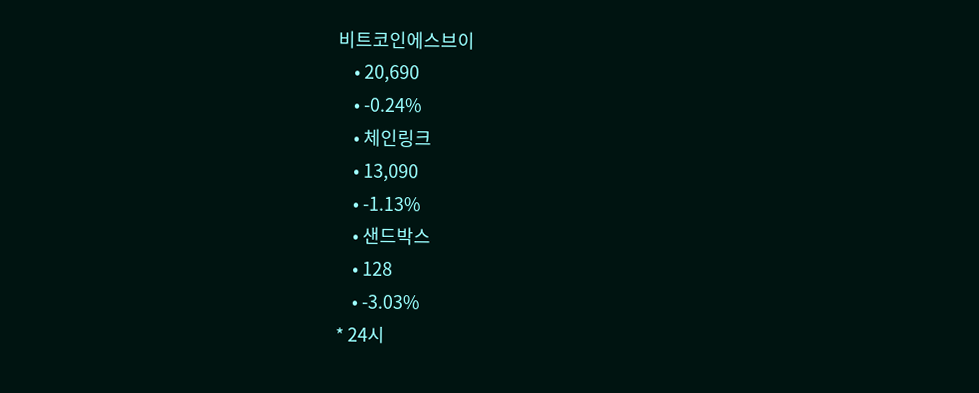비트코인에스브이
    • 20,690
    • -0.24%
    • 체인링크
    • 13,090
    • -1.13%
    • 샌드박스
    • 128
    • -3.03%
* 24시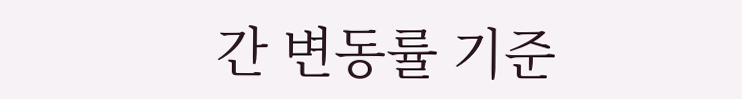간 변동률 기준